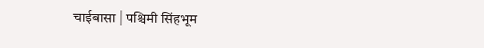चाईबासा | पश्चिमी सिंहभूम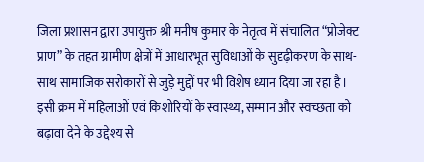जिला प्रशासन द्वारा उपायुक्त श्री मनीष कुमार के नेतृत्व में संचालित “प्रोजेक्ट प्राण” के तहत ग्रामीण क्षेत्रों में आधारभूत सुविधाओं के सुदृढ़ीकरण के साथ-साथ सामाजिक सरोकारों से जुड़े मुद्दों पर भी विशेष ध्यान दिया जा रहा है। इसी क्रम में महिलाओं एवं किशोरियों के स्वास्थ्य, सम्मान और स्वच्छता को बढ़ावा देने के उद्देश्य से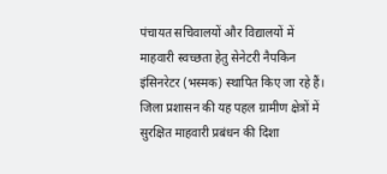पंचायत सचिवालयों और विद्यालयों में माहवारी स्वच्छता हेतु सेनेटरी नैपकिन इंसिनरेटर (भस्मक) स्थापित किए जा रहे हैं। जिला प्रशासन की यह पहल ग्रामीण क्षेत्रों में सुरक्षित माहवारी प्रबंधन की दिशा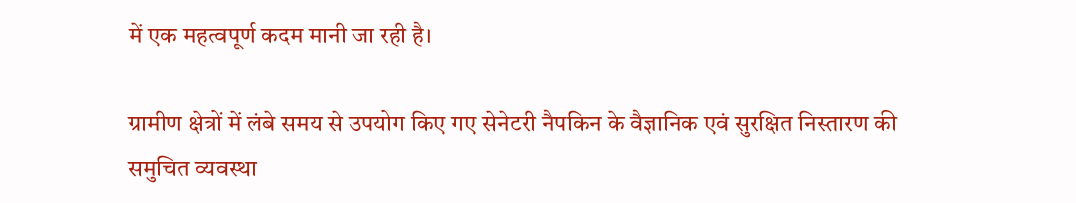में एक महत्वपूर्ण कदम मानी जा रही है।

ग्रामीण क्षेत्रों में लंबे समय से उपयोग किए गए सेनेटरी नैपकिन के वैज्ञानिक एवं सुरक्षित निस्तारण की समुचित व्यवस्था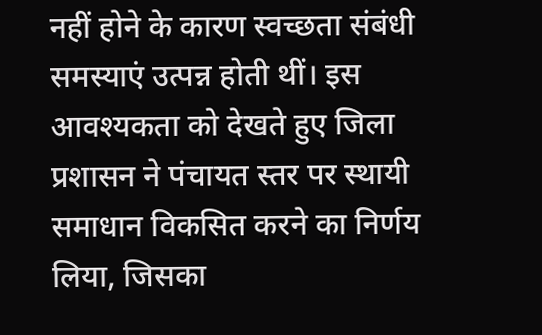नहीं होने के कारण स्वच्छता संबंधी समस्याएं उत्पन्न होती थीं। इस आवश्यकता को देखते हुए जिला प्रशासन ने पंचायत स्तर पर स्थायी समाधान विकसित करने का निर्णय लिया, जिसका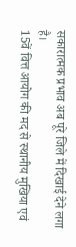सकारात्मक प्रभाव अब पूरे जिले में दिखाई देने लगा है।
15वें वित्त आयोग की मद से स्थानीय मुखिया एवं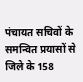पंचायत सचिवों के समन्वित प्रयासों से जिले के 158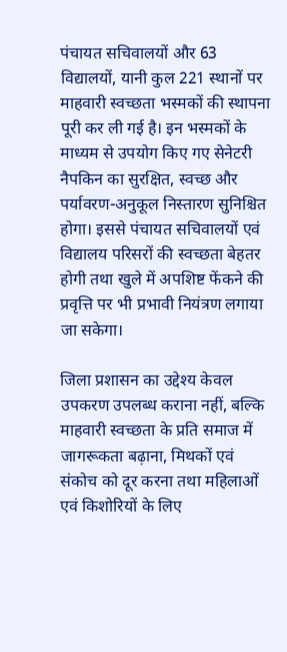पंचायत सचिवालयों और 63 विद्यालयों, यानी कुल 221 स्थानों पर माहवारी स्वच्छता भस्मकों की स्थापना पूरी कर ली गई है। इन भस्मकों के माध्यम से उपयोग किए गए सेनेटरी नैपकिन का सुरक्षित, स्वच्छ और पर्यावरण-अनुकूल निस्तारण सुनिश्चित होगा। इससे पंचायत सचिवालयों एवं विद्यालय परिसरों की स्वच्छता बेहतर होगी तथा खुले में अपशिष्ट फेंकने की प्रवृत्ति पर भी प्रभावी नियंत्रण लगाया जा सकेगा।

जिला प्रशासन का उद्देश्य केवल उपकरण उपलब्ध कराना नहीं, बल्कि माहवारी स्वच्छता के प्रति समाज में जागरूकता बढ़ाना, मिथकों एवं संकोच को दूर करना तथा महिलाओं एवं किशोरियों के लिए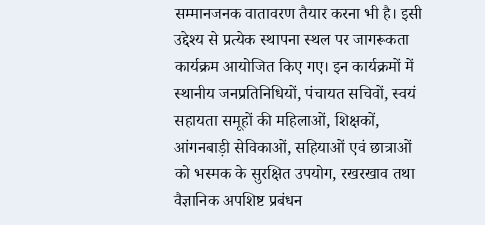सम्मानजनक वातावरण तैयार करना भी है। इसी उद्देश्य से प्रत्येक स्थापना स्थल पर जागरूकता कार्यक्रम आयोजित किए गए। इन कार्यक्रमों में स्थानीय जनप्रतिनिधियों, पंचायत सचिवों, स्वयं सहायता समूहों की महिलाओं, शिक्षकों, आंगनबाड़ी सेविकाओं, सहियाओं एवं छात्राओं को भस्मक के सुरक्षित उपयोग, रखरखाव तथा वैज्ञानिक अपशिष्ट प्रबंधन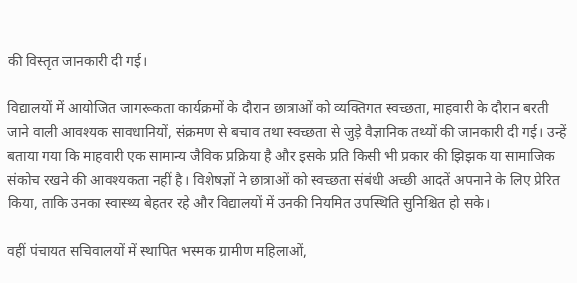की विस्तृत जानकारी दी गई।

विद्यालयों में आयोजित जागरूकता कार्यक्रमों के दौरान छात्राओं को व्यक्तिगत स्वच्छता, माहवारी के दौरान बरती जाने वाली आवश्यक सावधानियों, संक्रमण से बचाव तथा स्वच्छता से जुड़े वैज्ञानिक तथ्यों की जानकारी दी गई। उन्हें बताया गया कि माहवारी एक सामान्य जैविक प्रक्रिया है और इसके प्रति किसी भी प्रकार की झिझक या सामाजिक संकोच रखने की आवश्यकता नहीं है। विशेषज्ञों ने छात्राओं को स्वच्छता संबंधी अच्छी आदतें अपनाने के लिए प्रेरित किया, ताकि उनका स्वास्थ्य बेहतर रहे और विद्यालयों में उनकी नियमित उपस्थिति सुनिश्चित हो सके।

वहीं पंचायत सचिवालयों में स्थापित भस्मक ग्रामीण महिलाओं,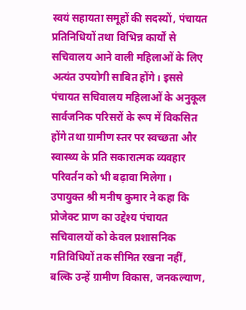स्वयं सहायता समूहों की सदस्यों, पंचायत प्रतिनिधियों तथा विभिन्न कार्यों से सचिवालय आने वाली महिलाओं के लिए अत्यंत उपयोगी साबित होंगे। इससे पंचायत सचिवालय महिलाओं के अनुकूल सार्वजनिक परिसरों के रूप में विकसित होंगे तथा ग्रामीण स्तर पर स्वच्छता और स्वास्थ्य के प्रति सकारात्मक व्यवहार परिवर्तन को भी बढ़ावा मिलेगा।
उपायुक्त श्री मनीष कुमार ने कहा कि प्रोजेक्ट प्राण का उद्देश्य पंचायत सचिवालयों को केवल प्रशासनिक गतिविधियों तक सीमित रखना नहीं, बल्कि उन्हें ग्रामीण विकास, जनकल्याण,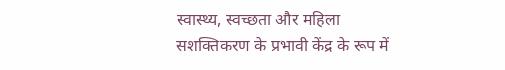स्वास्थ्य, स्वच्छता और महिला सशक्तिकरण के प्रभावी केंद्र के रूप में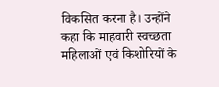विकसित करना है। उन्होंने कहा कि माहवारी स्वच्छता महिलाओं एवं किशोरियों के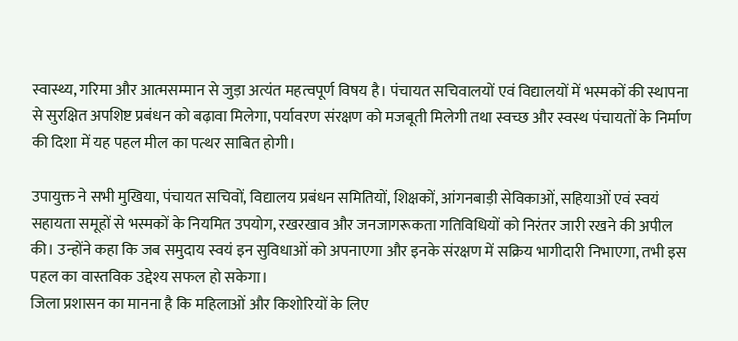स्वास्थ्य, गरिमा और आत्मसम्मान से जुड़ा अत्यंत महत्वपूर्ण विषय है। पंचायत सचिवालयों एवं विद्यालयों में भस्मकों की स्थापना से सुरक्षित अपशिष्ट प्रबंधन को बढ़ावा मिलेगा, पर्यावरण संरक्षण को मजबूती मिलेगी तथा स्वच्छ और स्वस्थ पंचायतों के निर्माण की दिशा में यह पहल मील का पत्थर साबित होगी।

उपायुक्त ने सभी मुखिया, पंचायत सचिवों, विद्यालय प्रबंधन समितियों, शिक्षकों, आंगनबाड़ी सेविकाओं, सहियाओं एवं स्वयं सहायता समूहों से भस्मकों के नियमित उपयोग, रखरखाव और जनजागरूकता गतिविधियों को निरंतर जारी रखने की अपील की। उन्होंने कहा कि जब समुदाय स्वयं इन सुविधाओं को अपनाएगा और इनके संरक्षण में सक्रिय भागीदारी निभाएगा, तभी इस पहल का वास्तविक उद्देश्य सफल हो सकेगा।
जिला प्रशासन का मानना है कि महिलाओं और किशोरियों के लिए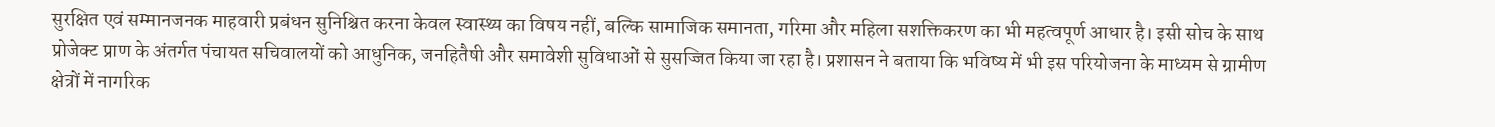सुरक्षित एवं सम्मानजनक माहवारी प्रबंधन सुनिश्चित करना केवल स्वास्थ्य का विषय नहीं, बल्कि सामाजिक समानता, गरिमा और महिला सशक्तिकरण का भी महत्वपूर्ण आधार है। इसी सोच के साथ प्रोजेक्ट प्राण के अंतर्गत पंचायत सचिवालयों को आधुनिक, जनहितैषी और समावेशी सुविधाओं से सुसज्जित किया जा रहा है। प्रशासन ने बताया कि भविष्य में भी इस परियोजना के माध्यम से ग्रामीण क्षेत्रों में नागरिक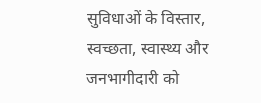सुविधाओं के विस्तार, स्वच्छता, स्वास्थ्य और जनभागीदारी को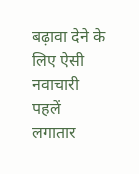बढ़ावा देने के लिए ऐसी नवाचारी पहलें लगातार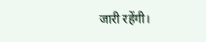जारी रहेंगी।